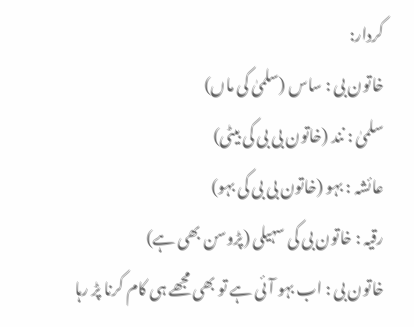کردار:
خاتون بی : ساس (سلمیٰ کی ماں)
سلمیٰ : نند (خاتون بی بی کی بیٹی)
عائشہ : بہو (خاتون بی بی کی بہو)
رقیہ : خاتون بی کی سہیلی (پڑوسن بھی ہے)
خاتون بی : اب بہو آئی ہے تو بھی مجھے ہی کام کرنا پڑ رہا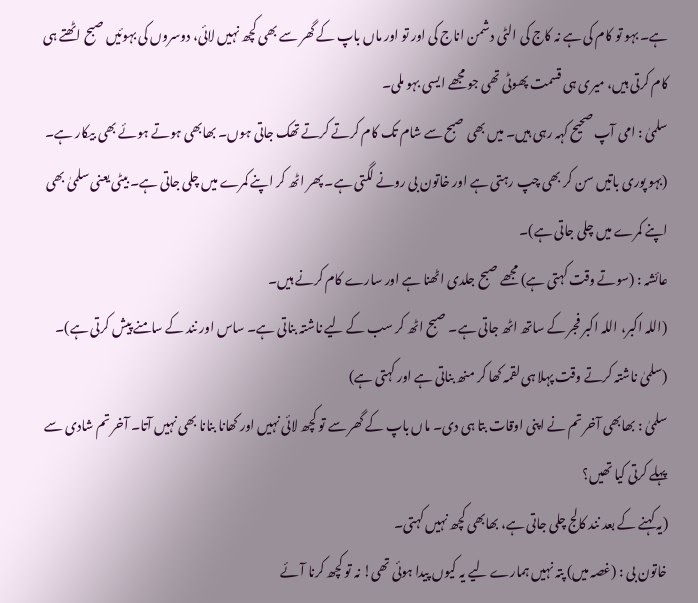ہے۔ بہو تو کام کی ہے نہ کاج کی الٹی دشمن اناج کی اور تو اور ماں باپ کے گھر سے بھی کچھ نہیں لائی، دوسروں کی بہوئیں صبح اٹھتے ہی کام کرتی ہیں، میری ہی قسمت پھوٹی تھی جو مجھے ایسی بہو ملی۔
سلمیٰ : امی آپ صحیح کہہ رہی ہیں۔ میں بھی صبح سے شام تک کام کرتے کرتے تھک جاتی ہوں۔ بھابھی ہوتے ہوئے بھی بیکار ہے۔ (بہو پوری باتیں سن کر بھی چپ رہتی ہے اور خاتون بی رونے لگتی ہے۔ پھر اٹھ کر اپنے کمرے میں چلی جاتی ہے۔ بیٹی یعنی سلمیٰ بھی اپنے کمرے میں چلی جاتی ہے)۔
عائشہ : (سوتے وقت کہتی ہے) مجھے صبح جلدی اٹھنا ہے اور سارے کام کرنے ہیں۔
(اللہ اکبر، اللہ اکبر فجر کے ساتھ اٹھ جاتی ہے۔ صبح اٹھ کر سب کے لیے ناشتہ بناتی ہے۔ ساس اور نند کے سامنے پیش کرتی ہے)۔ (سلمیٰ ناشتہ کرتے وقت پہلا ہی لقمہ کھا کر منھ بناتی ہے اور کہتی ہے)
سلمیٰ : بھابھی آخر تم نے اپنی اوقات بتا ہی دی۔ ماں باپ کے گھر سے تو کچھ لائی نہیں اور کھانا بنانا بھی نہیں آتا۔ آخر تم شادی سے پہلے کرتی کیا تھیں؟
(یہ کہنے کے بعد نند کالج چلی جاتی ہے، بھابھی کچھ نہیں کہتی۔
خاتون بی : (غصہ میں) پتہ نہیں ہمارے لیے یہ کیوں پیدا ہوئی تھی! نہ تو کچھ کرنا آئے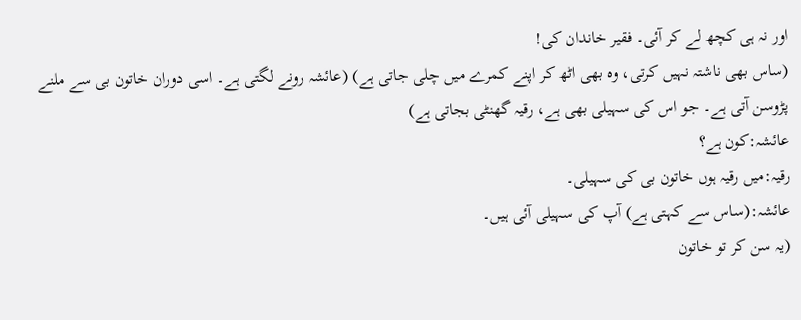اور نہ ہی کچھ لے کر آئی۔ فقیر خاندان کی!
(ساس بھی ناشتہ نہیں کرتی، وہ بھی اٹھ کر اپنے کمرے میں چلی جاتی ہے) (عائشہ رونے لگتی ہے۔ اسی دوران خاتون بی سے ملنے پڑوسن آتی ہے۔ جو اس کی سہیلی بھی ہے، رقیہ گھنٹی بجاتی ہے)
عائشہ:کون ہے؟
رقیہ:میں رقیہ ہوں خاتون بی کی سہیلی۔
عائشہ:(ساس سے کہتی ہے) آپ کی سہیلی آئی ہیں۔
(یہ سن کر تو خاتون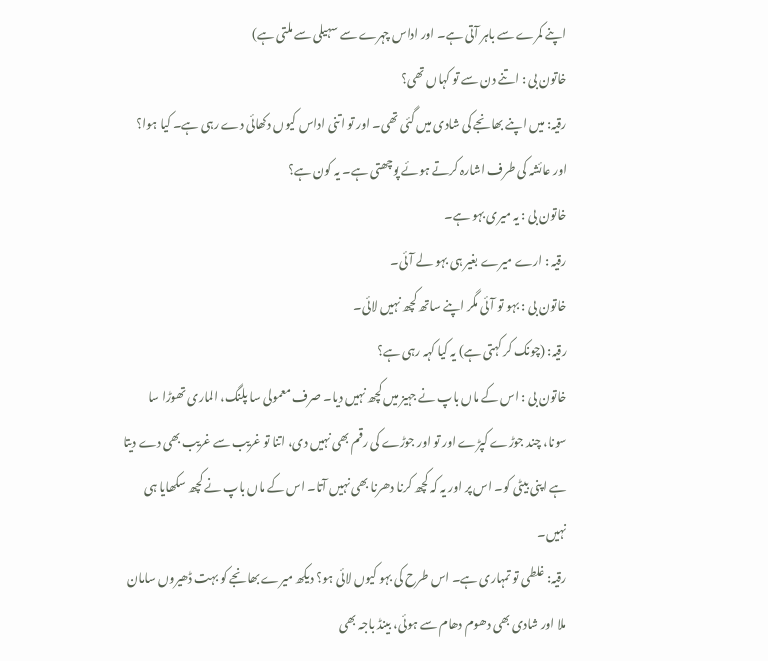اپنے کمرے سے باہر آتی ہے۔ اور اداس چہرے سے سہیلی سے ملتی ہے)
خاتون بی : اتنے دن سے تو کہاں تھی؟
رقیہ: میں اپنے بھانجے کی شادی میں گئی تھی۔ اور تو اتنی اداس کیوں دکھائی دے رہی ہے۔ کیا ہوا؟ اور عائشہ کی طرف اشارہ کرتے ہوئے پوچھتی ہے۔ یہ کون ہے؟
خاتون بی : یہ میری بہو ہے۔
رقیہ : ارے میرے بغیر ہی بہو لے آئی۔
خاتون بی : بہو تو آئی مگر اپنے ساتھ کچھ نہیں لائی۔
رقیہ: (چونک کر کہتی ہے) یہ کیا کہہ رہی ہے؟
خاتون بی : اس کے ماں باپ نے جہیز میں کچھ نہیں دیا۔ صرف معمولی سا پلنگ، الماری تھوڑا سا سونا، چند جوڑے کپڑے اور تو اور جوڑے کی رقم بھی نہیں دی، اتنا تو غریب سے غریب بھی دے دیتا ہے اپنی بیٹی کو۔ اس پر اور یہ کہ کچھ کرنا دھرنا بھی نہیں آتا۔ اس کے ماں باپ نے کچھ سکھایا ہی نہیں۔
رقیہ: غلطی تو تمہاری ہے۔ اس طرح کی بہو کیوں لائی ہو؟ دیکھ میرے بھانجے کو بہت ڈھیروں سامان ملا اور شادی بھی دھوم دھام سے ہوئی، بینڈ باجہ بھی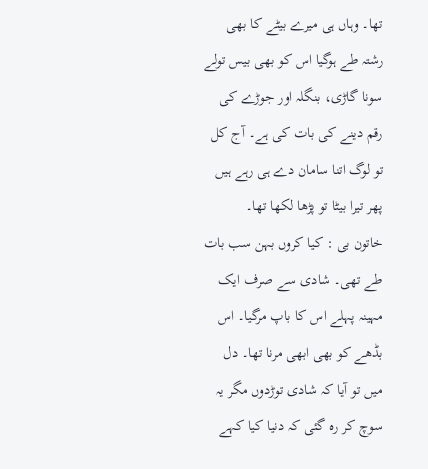تھا۔ وہاں ہی میرے بیٹے کا بھی رشتہ طے ہوگیا اس کو بھی بیس تولے سونا گاڑی، بنگلہ اور جوڑے کی رقم دینے کی بات کی ہے۔ آج کل تو لوگ اتنا سامان دے ہی رہے ہیں پھر تیرا بیٹا تو پڑھا لکھا تھا۔
خاتون بی : کیا کروں بہن سب بات طے تھی۔ شادی سے صرف ایک مہینہ پہلے اس کا باپ مرگیا۔ اس بڈھے کو بھی ابھی مرنا تھا۔ دل میں تو آیا کہ شادی توڑدوں مگر یہ سوچ کر رہ گئی کہ دنیا کیا کہے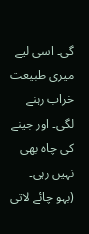گی۔ اسی لیے میری طبیعت خراب رہنے لگی۔ اور جینے کی چاہ بھی نہیں رہی۔
(بہو چائے لاتی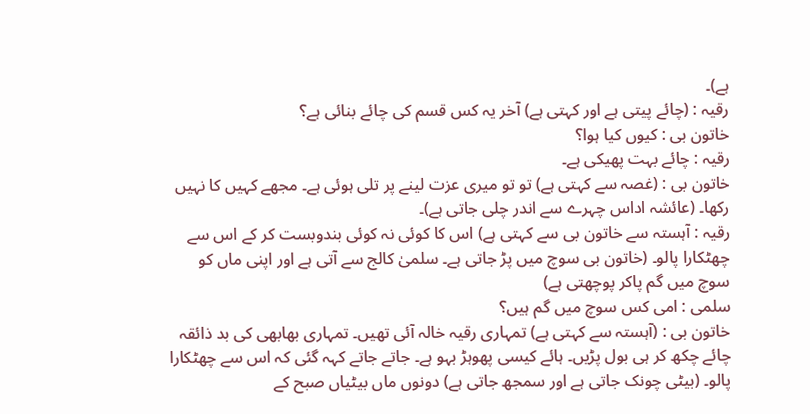ہے)۔
رقیہ : (چائے پیتی ہے اور کہتی ہے) آخر یہ کس قسم کی چائے بنائی ہے؟
خاتون بی : کیوں کیا ہوا؟
رقیہ : چائے بہت پھیکی ہے۔
خاتون بی : (غصہ سے کہتی ہے) تو تو میری عزت لینے پر تلی ہوئی ہے۔ مجھے کہیں کا نہیں رکھا۔ (عائشہ اداس چہرے سے اندر چلی جاتی ہے)۔
رقیہ : آہستہ سے خاتون بی سے کہتی ہے) اس کا کوئی نہ کوئی بندوبست کر کے اس سے چھٹکارا پالو۔ (خاتون بی سوچ میں پڑ جاتی ہے۔ سلمیٰ کالج سے آتی ہے اور اپنی ماں کو سوچ میں گم پاکر پوچھتی ہے)
سلمی : امی کس سوچ میں گم ہیں؟
خاتون بی : (آہستہ سے کہتی ہے) تمہاری رقیہ خالہ آئی تھیں۔ تمہاری بھابھی کی بد ذائقہ چائے چکھ کر ہی بول پڑیں۔ ہائے کیسی پھوہڑ بہو ہے۔ جاتے جاتے کہہ گئی کہ اس سے چھٹکارا پالو۔ (بیٹی چونک جاتی ہے اور سمجھ جاتی ہے) دونوں ماں بیٹیاں صبح کے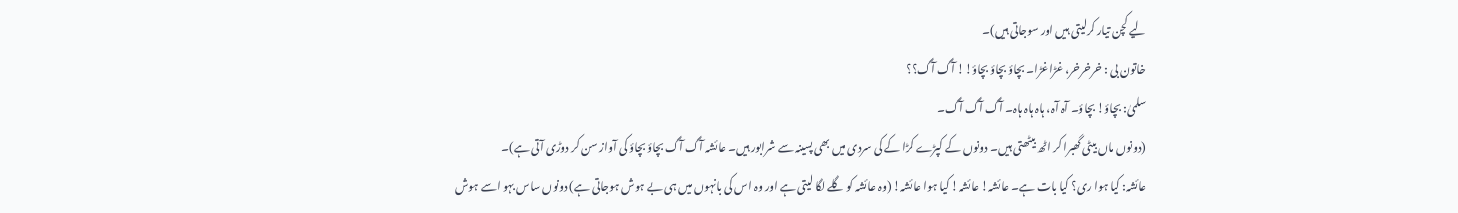لیے کچن تیار کرلیتی ہیں اور سوجاتی ہیں)۔
خاتون بی : خرخرخر، غڑاغڑا۔ بچاؤ بچاؤ بچاؤ!! آگ آگ؟؟
سلمیٰ: بچاؤ! بچاؤ۔ آہ آہ، ہاہ ہاہ ہاہ۔ آگ آگ آگ۔
(دونوں ماں بیٹی گھبرا کر اٹھ بیٹھتی ہیں۔ دونوں کے کپڑے کڑا کے کی سردی میں بھی پسینہ سے شرابور ہیں۔ عائشہ آگ آگ بچاؤ بچاؤ کی آواز سن کر دوڑی آتی ہے)۔
عائشہ: کیا ہوا ری؟ کیا بات ہے۔ عائشہ! عائشہ! کیا ہوا عائشہ! (وہ عائشہ کو گلے لگا لیتی ہے اور وہ اس کی بانہوں میں ہی بے ہوش ہوجاتی ہے) دونوں ساس بہو اسے ہوش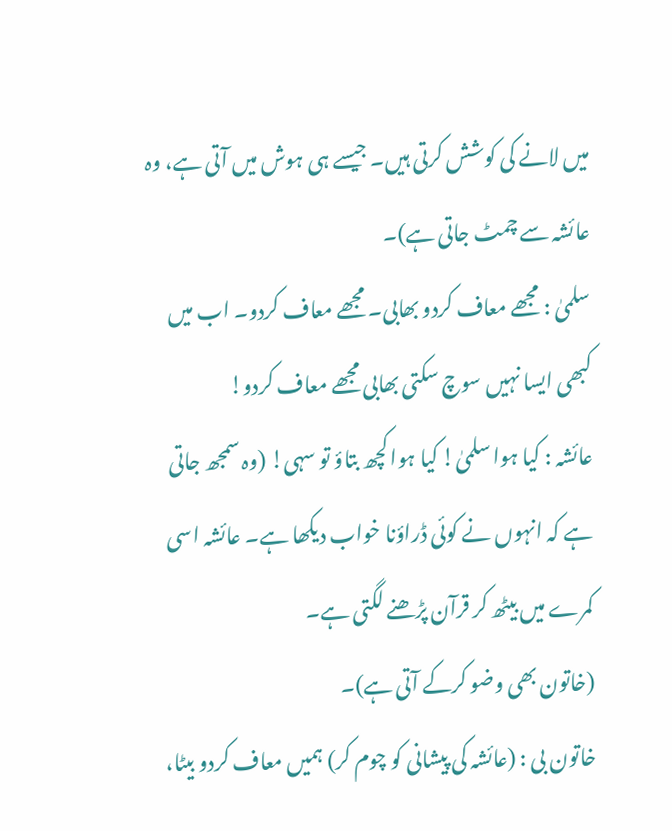میں لانے کی کوشش کرتی ہیں۔ جیسے ہی ہوش میں آتی ہے، وہ عائشہ سے چمٹ جاتی ہے)۔
سلمیٰ : مجھے معاف کردو بھابی۔ مجھے معاف کردو۔ اب میں کبھی ایسا نہیں سوچ سکتی بھابی مجھے معاف کردو!
عائشہ : کیا ہوا سلمیٰ! کیا ہوا کچھ بتاؤ تو سہی! (وہ سمجھ جاتی ہے کہ انہوں نے کوئی ڈراؤنا خواب دیکھا ہے۔ عائشہ اسی کمرے میں بیٹھ کر قرآن پڑھنے لگتی ہے۔
(خاتون بھی وضو کرکے آتی ہے)۔
خاتون بی : (عائشہ کی پیشانی کو چوم کر) ہمیں معاف کردو بیٹا،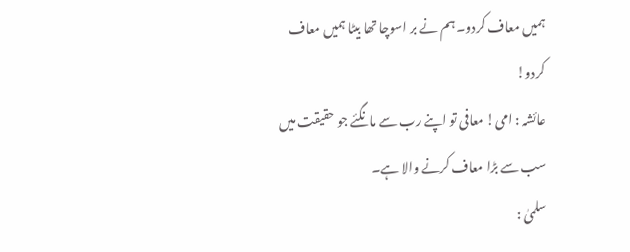ہمیں معاف کردو۔ ہم نے بر اسوچا تھا بیٹا ہمیں معاف کردو!
عائشہ : امی! معافی تو اپنے رب سے مانگئے جو حقیقت میں سب سے بڑا معاف کرنے والا ہے۔
سلمیٰ :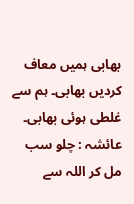بھابی ہمیں معاف کردیں بھابی۔ ہم سے غلطی ہوئی بھابی۔
عائشہ : چلو سب مل کر اللہ سے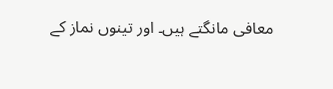معافی مانگتے ہیں۔ اور تینوں نماز کے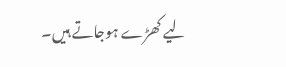لیے کھڑے ہوجاتے ہیں۔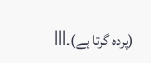(پردہ گرتا ہے)۔lll